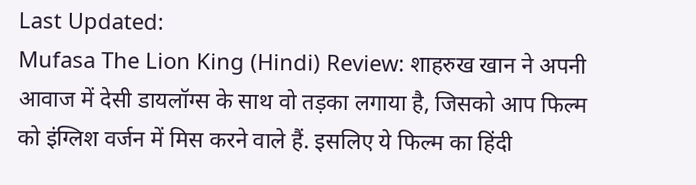Last Updated:
Mufasa The Lion King (Hindi) Review: शाहरुख खान ने अपनी आवाज में देसी डायलॉग्स के साथ वो तड़का लगाया है, जिसको आप फिल्म को इंग्लिश वर्जन में मिस करने वाले हैं. इसलिए ये फिल्म का हिंदी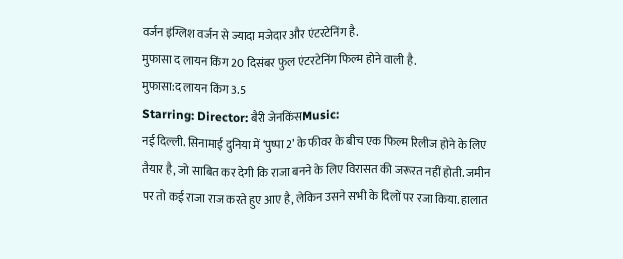वर्जन इंग्लिश वर्जन से ज्यादा मजेदार और एंटरटेनिंग है.
मुफासा द लायन किंग 20 दिसंबर फुल एंटरटेनिंग फिल्म होने वाली है.
मुफासा:द लायन किंग 3.5
Starring: Director: बैरी जेनकिंसMusic:
नई दिल्ली. सिनामाई दुनिया में ‘पुष्पा 2’ के फीवर के बीच एक फिल्म रिलीज होने के लिए तैयार है, जो साबित कर देगी कि राजा बनने के लिए विरासत की जरूरत नहीं होती. जमीन पर तो कई राजा राज करते हुए आए है, लेकिन उसने सभी के दिलों पर रजा किया. हालात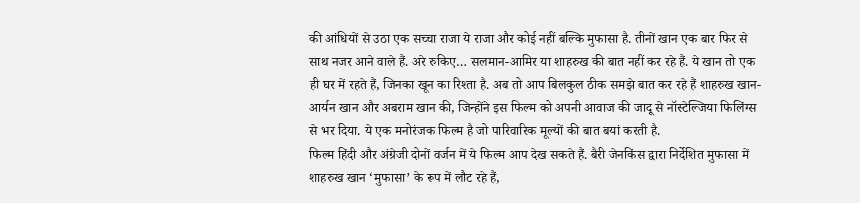की आंधियों से उठा एक सच्चा राजा ये राजा और कोई नहीं बल्कि मुफासा है. तीनों खान एक बार फिर से साथ नजर आने वाले हैं. अरे रुकिए… सलमान-आमिर या शाहरुख की बात नहीं कर रहे हैं. ये खान तो एक ही घर में रहते हैं, जिनका खून का रिश्ता है. अब तो आप बिलकुल ठीक समझे बात कर रहे हैं शाहरुख खान-आर्यन खान और अबराम खान की, जिन्होंने इस फिल्म को अपनी आवाज की जादू से नॉस्टेल्जिया फिलिंग्स से भर दिया. ये एक मनोरंजक फिल्म है जो पारिवारिक मूल्यों की बात बयां करती है.
फिल्म हिंदी और अंग्रेजी दोनों वर्जन में ये फिल्म आप देख सकते हैं. बैरी जेनकिंस द्वारा निर्देशित मुफासा में शाहरुख खान ‘मुफासा’ के रूप में लौट रहे हैं,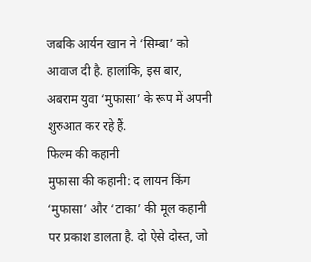जबकि आर्यन खान ने ‘सिम्बा’ को आवाज दी है. हालांकि, इस बार, अबराम युवा ‘मुफासा’ के रूप में अपनी शुरुआत कर रहे हैं.
फिल्म की कहानी
मुफासा की कहानी: द लायन किंग ‘मुफासा’ और ‘टाका’ की मूल कहानी पर प्रकाश डालता है. दो ऐसे दोस्त, जो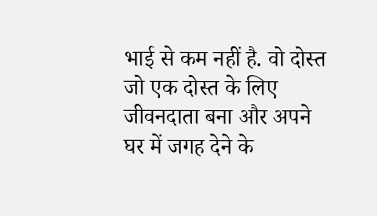भाई से कम नहीं है. वो दोस्त जो एक दोस्त के लिए जीवनदाता बना और अपने घर में जगह देने के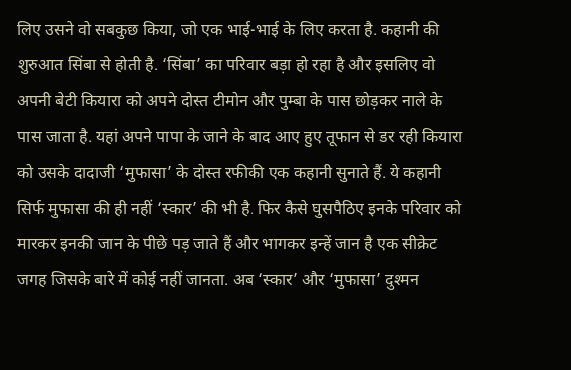लिए उसने वो सबकुछ किया, जो एक भाई-भाई के लिए करता है. कहानी की शुरुआत सिंबा से होती है. ‘सिंबा’ का परिवार बड़ा हो रहा है और इसलिए वो अपनी बेटी कियारा को अपने दोस्त टीमोन और पुम्बा के पास छोड़कर नाले के पास जाता है. यहां अपने पापा के जाने के बाद आए हुए तूफान से डर रही कियारा को उसके दादाजी ‘मुफासा’ के दोस्त रफीकी एक कहानी सुनाते हैं. ये कहानी सिर्फ मुफासा की ही नहीं ‘स्कार’ की भी है. फिर कैसे घुसपैठिए इनके परिवार को मारकर इनकी जान के पीछे पड़ जाते हैं और भागकर इन्हें जान है एक सीक्रेट जगह जिसके बारे में कोई नहीं जानता. अब ‘स्कार’ और ‘मुफासा’ दुश्मन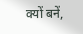क्यों बनें,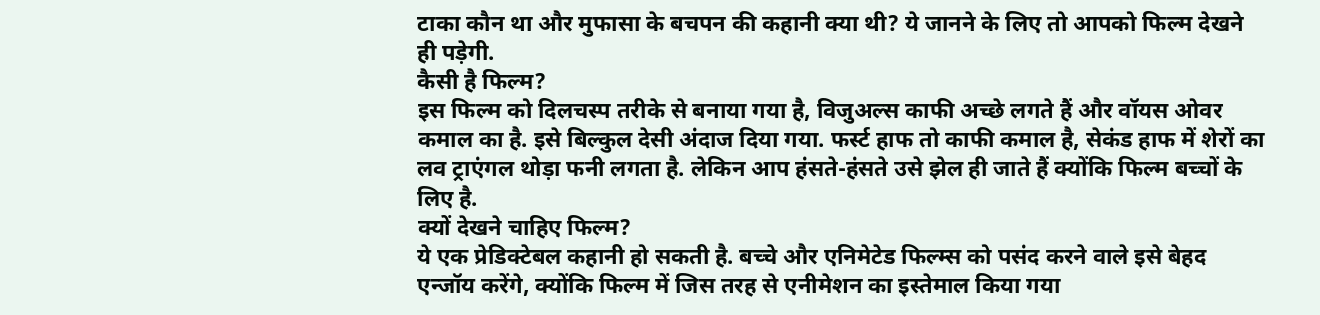टाका कौन था और मुफासा के बचपन की कहानी क्या थी? ये जानने के लिए तो आपको फिल्म देखने ही पड़ेगी.
कैसी है फिल्म?
इस फिल्म को दिलचस्प तरीके से बनाया गया है, विजुअल्स काफी अच्छे लगते हैं और वॉयस ओवर कमाल का है. इसे बिल्कुल देसी अंदाज दिया गया. फर्स्ट हाफ तो काफी कमाल है, सेकंड हाफ में शेरों का लव ट्राएंगल थोड़ा फनी लगता है. लेकिन आप हंसते-हंसते उसे झेल ही जाते हैं क्योंकि फिल्म बच्चों के लिए है.
क्यों देखने चाहिए फिल्म?
ये एक प्रेडिक्टेबल कहानी हो सकती है. बच्चे और एनिमेटेड फिल्म्स को पसंद करने वाले इसे बेहद एन्जॉय करेंगे, क्योंकि फिल्म में जिस तरह से एनीमेशन का इस्तेमाल किया गया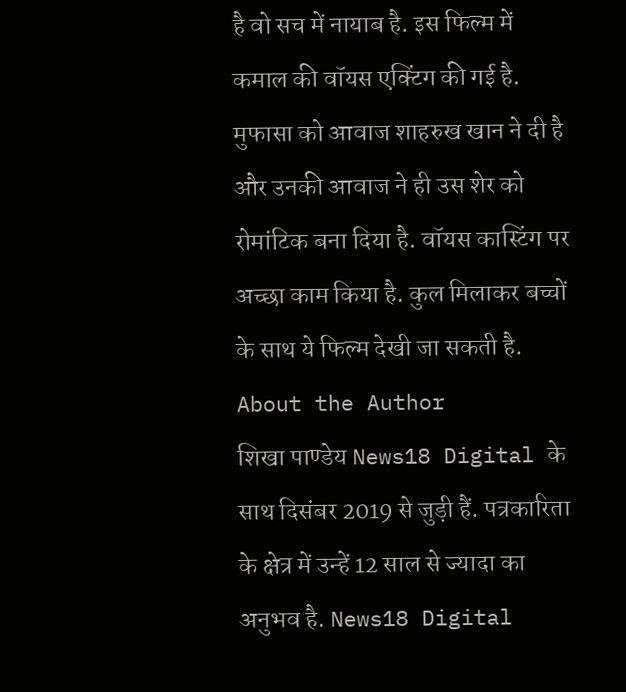है वो सच में नायाब है. इस फिल्म में कमाल की वॉयस एक्टिंग की गई है. मुफासा को आवाज शाहरुख खान ने दी है और उनकी आवाज ने ही उस शेर को रोमांटिक बना दिया है. वॉयस कास्टिंग पर अच्छा काम किया है. कुल मिलाकर बच्चों के साथ ये फिल्म देखी जा सकती है.
About the Author
शिखा पाण्डेय News18 Digital के साथ दिसंबर 2019 से जुड़ी हैं. पत्रकारिता के क्षेत्र में उन्हें 12 साल से ज्यादा का अनुभव है. News18 Digital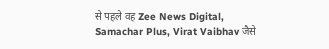से पहले वह Zee News Digital, Samachar Plus, Virat Vaibhav जैसे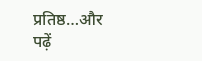प्रतिष्ठ…और पढ़ें